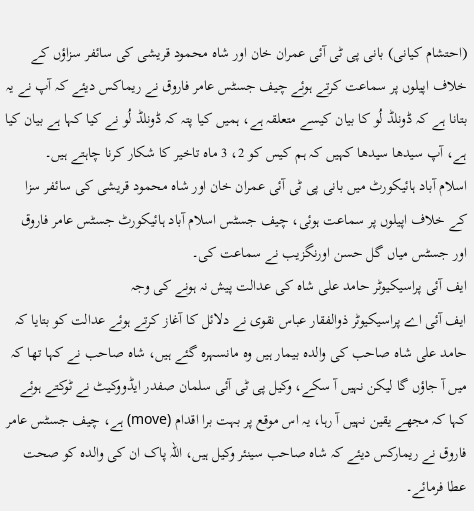(احتشام کیانی) بانی پی ٹی آئی عمران خان اور شاہ محمود قریشی کی سائفر سزاؤں کے خلاف اپیلوں پر سماعت کرتے ہوئے چیف جسٹس عامر فاروق نے ریماکس دیئے کہ آپ نے یہ بتانا ہے کہ ڈونلڈ لُو کا بیان کیسے متعلقہ ہے، ہمیں کیا پتہ کہ ڈونلڈ لُو نے کیا کہا ہے بیان کیا ہے، آپ سیدھا سیدھا کہیں کہ ہم کیس کو 2، 3 ماہ تاخیر کا شکار کرنا چاہتے ہیں۔
اسلام آباد ہائیکورٹ میں بانی پی ٹی آئی عمران خان اور شاہ محمود قریشی کی سائفر سزا کے خلاف اپیلوں پر سماعت ہوئی، چیف جسٹس اسلام آباد ہائیکورٹ جسٹس عامر فاروق اور جسٹس میاں گل حسن اورنگزیب نے سماعت کی۔
ایف آئی پراسیکیوٹر حامد علی شاہ کی عدالت پیش نہ ہونے کی وجہ
ایف آئی اے پراسیکیوٹر ذوالفقار عباس نقوی نے دلائل کا آغاز کرتے ہوئے عدالت کو بتایا کہ حامد علی شاہ صاحب کی والدہ بیمار ہیں وہ مانسہرہ گئے ہیں، شاہ صاحب نے کہا تھا کہ میں آ جاؤں گا لیکن نہیں آ سکے، وکیل پی ٹی آئی سلمان صفدر ایڈووکیٹ نے ٹوکتے ہوئے کہا کہ مجھے یقین نہیں آ رہا، یہ اس موقع پر بہت برا اقدام (move) ہے، چیف جسٹس عامر فاروق نے ریمارکس دیئے کہ شاہ صاحب سینئر وکیل ہیں، اللہ پاک ان کی والدہ کو صحت عطا فرمائے۔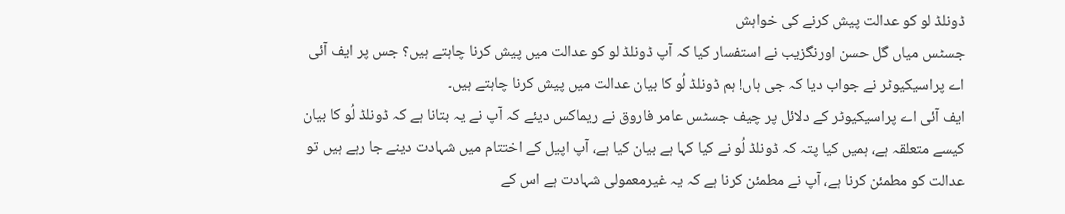ڈونلڈ لو کو عدالت پیش کرنے کی خواہش
جسٹس میاں گل حسن اورنگزیب نے استفسار کیا کہ آپ ڈونلڈ لو کو عدالت میں پیش کرنا چاہتے ہیں؟ جس پر ایف آئی اے پراسیکیوٹر نے جواب دیا کہ جی ہاں! ہم ڈونلڈ لُو کا بیان عدالت میں پیش کرنا چاہتے ہیں۔
ایف آئی اے پراسیکیوٹر کے دلائل پر چیف جسٹس عامر فاروق نے ریماکس دیئے کہ آپ نے یہ بتانا ہے کہ ڈونلڈ لُو کا بیان کیسے متعلقہ ہے، ہمیں کیا پتہ کہ ڈونلڈ لُو نے کیا کہا ہے بیان کیا ہے، آپ اپیل کے اختتام میں شہادت دینے جا رہے ہیں تو عدالت کو مطمئن کرنا ہے، آپ نے مطمئن کرنا ہے کہ یہ غیرمعمولی شہادت ہے اس کے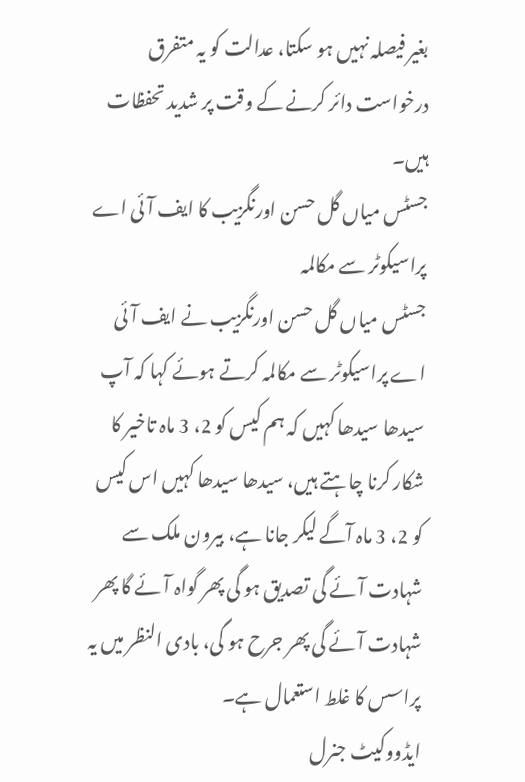بغیر فیصلہ نہیں ہو سکتا، عدالت کو یہ متفرق درخواست دائر کرنے کے وقت پر شدید تحفظات ہیں۔
جسٹس میاں گل حسن اورنگزیب کا ایف آئی اے پراسیکوٹر سے مکالمہ
جسٹس میاں گل حسن اورنگزیب نے ایف آئی اے پراسیکوٹر سے مکالمہ کرتے ہوئے کہا کہ آپ سیدھا سیدھا کہیں کہ ہم کیس کو 2، 3 ماہ تاخیر کا شکار کرنا چاہتے ہیں، سیدھا سیدھا کہیں اس کیس کو 2، 3 ماہ آگے لیکر جانا ہے، بیرون ملک سے شہادت آئے گی تصدیق ہو گی پھر گواہ آئے گا پھر شہادت آئے گی پھر جرح ہو گی، بادی النظر میں یہ پراسس کا غلط استعمال ہے۔
ایڈووکیٹ جنرل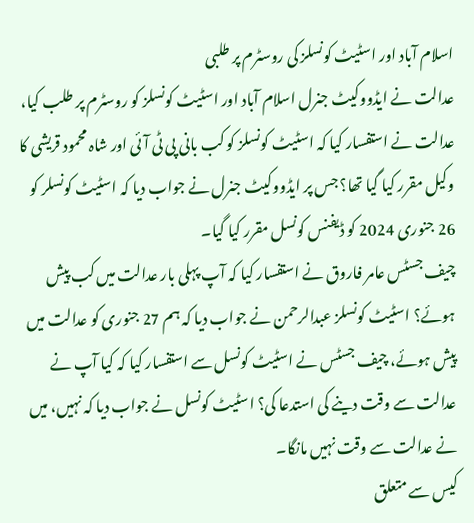اسلام آباد اور اسٹیٹ کونسلز کی روسٹرم پر طلبی
عدالت نے ایڈووکیٹ جنرل اسلام آباد اور اسٹیٹ کونسلز کو روسٹرم پر طلب کیا، عدالت نے استفسار کیا کہ اسٹیٹ کونسلز کو کب بانی پی ٹی آئی اور شاہ محمود قریشی کا وکیل مقرر کیا گیا تھا؟ جس پر ایڈووکیٹ جنرل نے جواب دیا کہ اسٹیٹ کونسلر کو 26 جنوری 2024 کو ڈیفنس کونسل مقرر کیا گیا۔
چیف جسٹس عامر فاروق نے استفسار کیا کہ آپ پہلی بار عدالت میں کب پیش ہوئے؟ اسٹیٹ کونسلز عبدالرحمن نے جواب دیا کہ ہم 27 جنوری کو عدالت میں پیش ہوئے، چیف جسٹس نے اسٹیٹ کونسل سے استفسار کیا کہ کیا آپ نے عدالت سے وقت دینے کی استدعا کی؟ اسٹیٹ کونسل نے جواب دیا کہ نہیں، میں نے عدالت سے وقت نہیں مانگا۔
کیس سے متعلق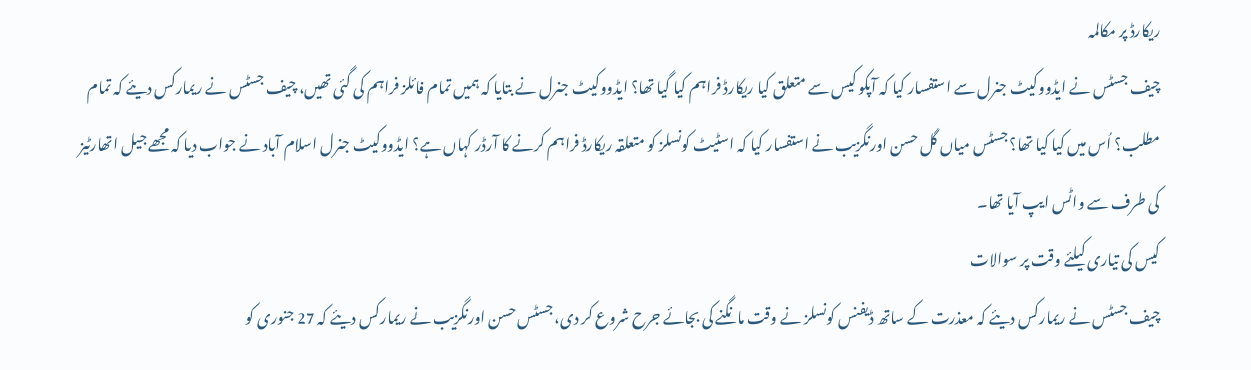ریکارڈ پر مکالمہ
چیف جسٹس نے ایڈووکیٹ جنرل سے استفسار کیا کہ آپکو کیس سے متعلق کیا ریکارڈ فراہم کیا گیا تھا؟ ایڈووکیٹ جنرل نے بتایا کہ ہمیں تمام فائلز فراہم کی گئی تھیں، چیف جسٹس نے ریمارکس دیئے کہ تمام مطلب؟ اُس میں کیا کیا تھا؟ جسٹس میاں گل حسن اورنگزیب نے استفسار کیا کہ اسٹیٹ کونسلز کو متعلقہ ریکارڈ فراہم کرنے کا آرڈر کہاں ہے؟ ایڈووکیٹ جنرل اسلام آباد نے جواب دیا کہ مجھے جیل اتھارٹیز کی طرف سے واٹس ایپ آیا تھا۔
کیس کی تیاری کیلئے وقت پر سوالات
چیف جسٹس نے ریمارکس دیئے کہ معذرت کے ساتھ ڈیفنس کونسلز نے وقت مانگنے کی بجائے جرح شروع کر دی، جسٹس حسن اورنگزیب نے ریمارکس دیئے کہ 27 جنوری کو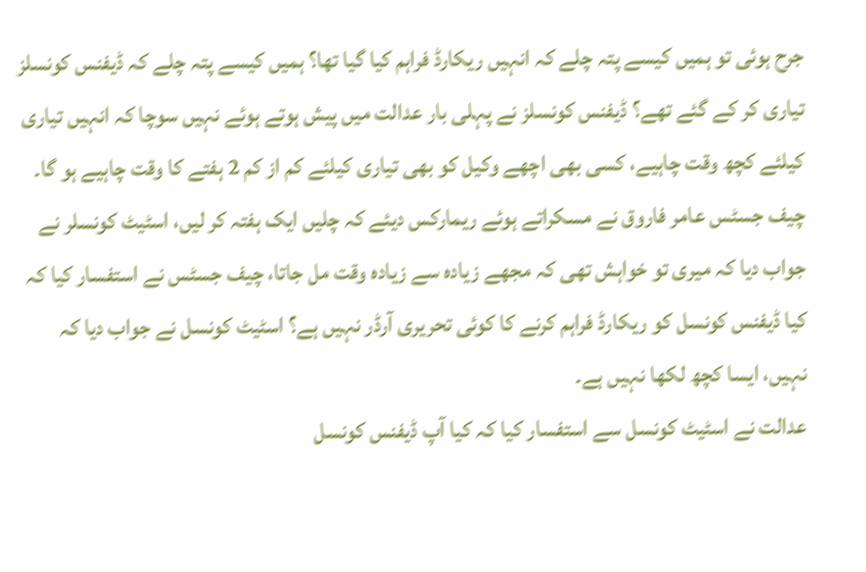جرح ہوئی تو ہمیں کیسے پتہ چلے کہ انہیں ریکارڈ فراہم کیا گیا تھا؟ ہمیں کیسے پتہ چلے کہ ڈیفنس کونسلز تیاری کر کے گئے تھے؟ ڈیفنس کونسلز نے پہلی بار عدالت میں پیش ہوتے ہوئے نہیں سوچا کہ انہیں تیاری کیلئے کچھ وقت چاہیے، کسی بھی اچھے وکیل کو بھی تیاری کیلئے کم از کم 2 ہفتے کا وقت چاہیے ہو گا۔
چیف جسٹس عامر فاروق نے مسکراتے ہوئے ریمارکس دیئے کہ چلیں ایک ہفتہ کر لیں، اسٹیٹ کونسلر نے جواب دیا کہ میری تو خواہش تھی کہ مجھے زیادہ سے زیادہ وقت مل جاتا، چیف جسٹس نے استفسار کیا کہ کیا ڈیفنس کونسل کو ریکارڈ فراہم کرنے کا کوئی تحریری آرڈر نہیں ہے؟ اسٹیٹ کونسل نے جواب دیا کہ نہیں، ایسا کچھ لکھا نہیں ہے۔
عدالت نے اسٹیٹ کونسل سے استفسار کیا کہ کیا آپ ڈیفنس کونسل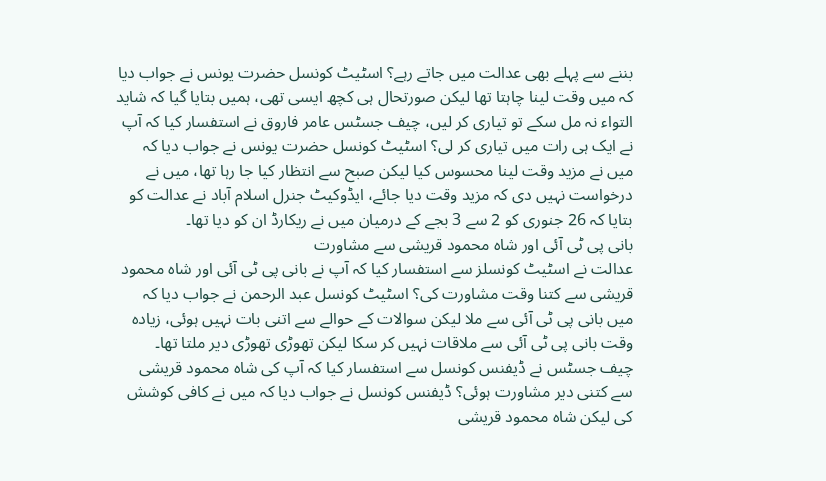بننے سے پہلے بھی عدالت میں جاتے رہے؟ اسٹیٹ کونسل حضرت یونس نے جواب دیا کہ میں وقت لینا چاہتا تھا لیکن صورتحال ہی کچھ ایسی تھی، ہمیں بتایا گیا کہ شاید التواء نہ مل سکے تو تیاری کر لیں، چیف جسٹس عامر فاروق نے استفسار کیا کہ آپ نے ایک ہی رات میں تیاری کر لی؟ اسٹیٹ کونسل حضرت یونس نے جواب دیا کہ میں نے مزید وقت لینا محسوس کیا لیکن صبح سے انتظار کیا جا رہا تھا، میں نے درخواست نہیں دی کہ مزید وقت دیا جائے، ایڈوکیٹ جنرل اسلام آباد نے عدالت کو بتایا کہ 26 جنوری کو 2 سے 3 بجے کے درمیان میں نے ریکارڈ ان کو دیا تھا۔
بانی پی ٹی آئی اور شاہ محمود قریشی سے مشاورت
عدالت نے اسٹیٹ کونسلز سے استفسار کیا کہ آپ نے بانی پی ٹی آئی اور شاہ محمود قریشی سے کتنا وقت مشاورت کی؟ اسٹیٹ کونسل عبد الرحمن نے جواب دیا کہ میں بانی پی ٹی آئی سے ملا لیکن سوالات کے حوالے سے اتنی بات نہیں ہوئی، زیادہ وقت بانی پی ٹی آئی سے ملاقات نہیں کر سکا لیکن تھوڑی تھوڑی دیر ملتا تھا۔
چیف جسٹس نے ڈیفنس کونسل سے استفسار کیا کہ آپ کی شاہ محمود قریشی سے کتنی دیر مشاورت ہوئی؟ ڈیفنس کونسل نے جواب دیا کہ میں نے کافی کوشش کی لیکن شاہ محمود قریشی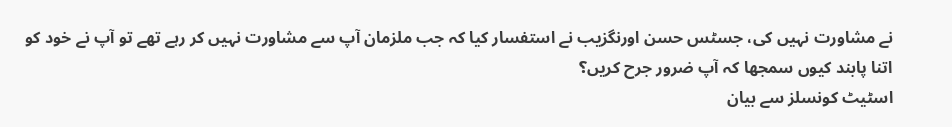نے مشاورت نہیں کی، جسٹس حسن اورنگزیب نے استفسار کیا کہ جب ملزمان آپ سے مشاورت نہیں کر رہے تھے تو آپ نے خود کو اتنا پابند کیوں سمجھا کہ آپ ضرور جرح کریں؟
اسٹیٹ کونسلز سے بیان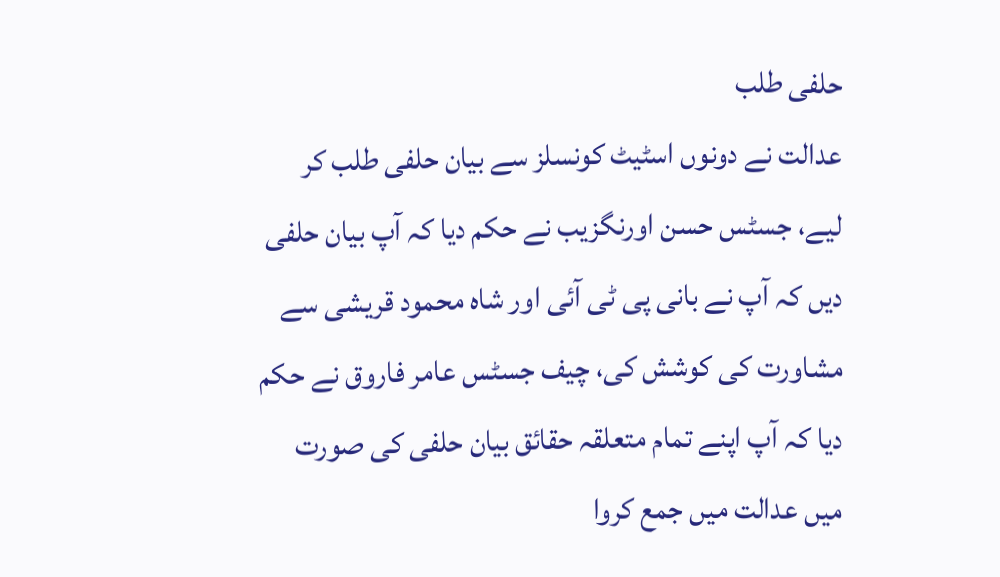حلفی طلب
عدالت نے دونوں اسٹیٹ کونسلز سے بیان حلفی طلب کر لیے، جسٹس حسن اورنگزیب نے حکم دیا کہ آپ بیان حلفی دیں کہ آپ نے بانی پی ٹی آئی اور شاہ محمود قریشی سے مشاورت کی کوشش کی، چیف جسٹس عامر فاروق نے حکم دیا کہ آپ اپنے تمام متعلقہ حقائق بیان حلفی کی صورت میں عدالت میں جمع کروا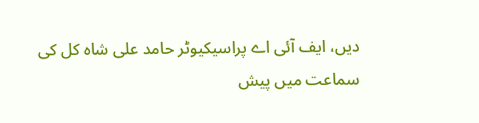دیں، ایف آئی اے پراسیکیوٹر حامد علی شاہ کل کی سماعت میں پیش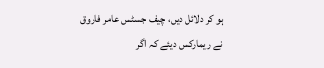ہو کر دلائل دیں، چیف جسٹس عامر فاروق نے ریمارکس دیئے کہ اگر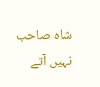شاہ صاحب نہیں آتے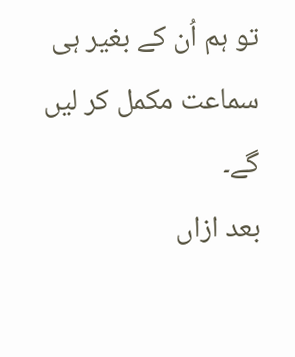تو ہم اُن کے بغیر ہی سماعت مکمل کر لیں گے۔
بعد ازاں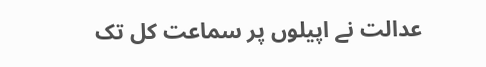عدالت نے اپیلوں پر سماعت کل تک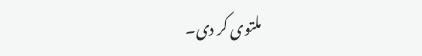ملتوی کر دی۔